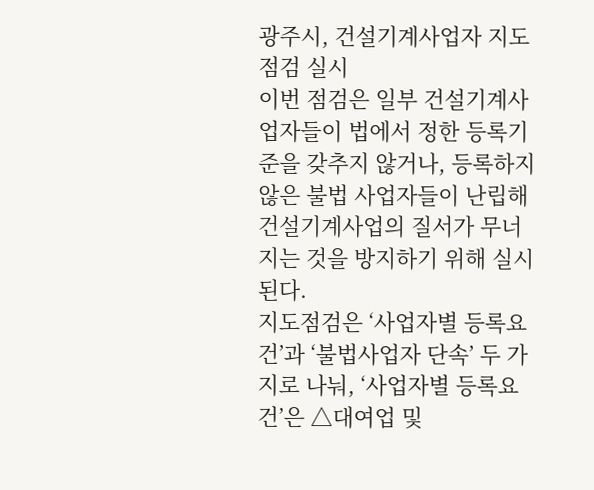광주시, 건설기계사업자 지도점검 실시
이번 점검은 일부 건설기계사업자들이 법에서 정한 등록기준을 갖추지 않거나, 등록하지 않은 불법 사업자들이 난립해 건설기계사업의 질서가 무너지는 것을 방지하기 위해 실시된다.
지도점검은 ‘사업자별 등록요건’과 ‘불법사업자 단속’ 두 가지로 나눠, ‘사업자별 등록요건’은 △대여업 및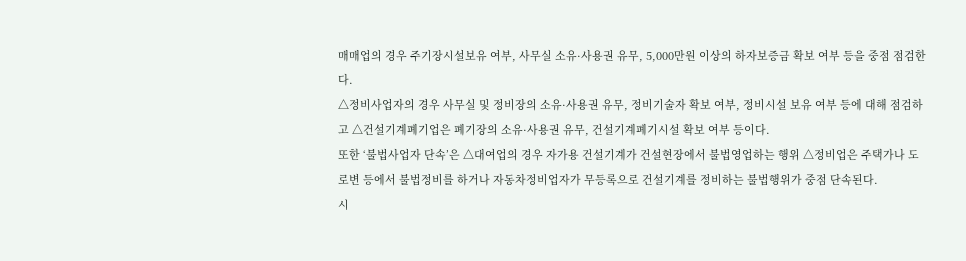매매업의 경우 주기장시설보유 여부, 사무실 소유·사용권 유무, 5,000만원 이상의 하자보증금 확보 여부 등을 중점 점검한다.
△정비사업자의 경우 사무실 및 정비장의 소유·사용권 유무, 정비기술자 확보 여부, 정비시설 보유 여부 등에 대해 점검하고 △건설기계폐기업은 폐기장의 소유·사용권 유무, 건설기계폐기시설 확보 여부 등이다.
또한 ‘불법사업자 단속’은 △대여업의 경우 자가용 건설기계가 건설현장에서 불법영업하는 행위 △정비업은 주택가나 도로변 등에서 불법정비를 하거나 자동차정비업자가 무등록으로 건설기계를 정비하는 불법행위가 중점 단속된다.
시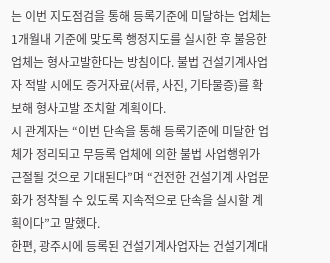는 이번 지도점검을 통해 등록기준에 미달하는 업체는 1개월내 기준에 맞도록 행정지도를 실시한 후 불응한 업체는 형사고발한다는 방침이다. 불법 건설기계사업자 적발 시에도 증거자료(서류, 사진, 기타물증)를 확보해 형사고발 조치할 계획이다.
시 관계자는 “이번 단속을 통해 등록기준에 미달한 업체가 정리되고 무등록 업체에 의한 불법 사업행위가 근절될 것으로 기대된다”며 “건전한 건설기계 사업문화가 정착될 수 있도록 지속적으로 단속을 실시할 계획이다”고 말했다.
한편, 광주시에 등록된 건설기계사업자는 건설기계대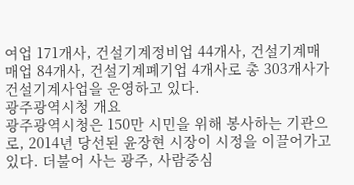여업 171개사, 건설기계정비업 44개사, 건설기계매매업 84개사, 건설기계폐기업 4개사로 총 303개사가 건설기계사업을 운영하고 있다.
광주광역시청 개요
광주광역시청은 150만 시민을 위해 봉사하는 기관으로, 2014년 당선된 윤장현 시장이 시정을 이끌어가고 있다. 더불어 사는 광주, 사람중심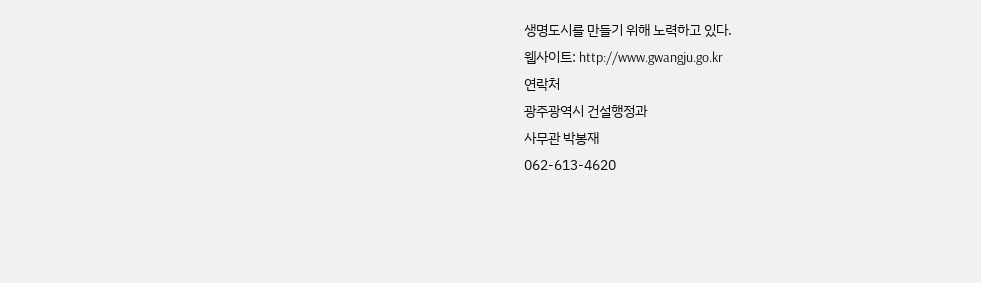생명도시를 만들기 위해 노력하고 있다.
웹사이트: http://www.gwangju.go.kr
연락처
광주광역시 건설행정과
사무관 박봉재
062-613-4620